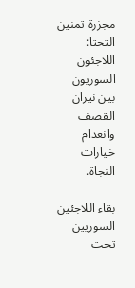مجزرة تمنين التحتا: اللاجئون السوريون بين نيران القصف وانعدام خيارات النجاة.

بقاء اللاجئين السوريين تحت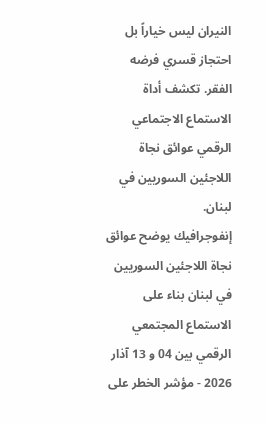النيران ليس خياراً بل احتجاز قسري فرضه الفقر. تكشف أداة الاستماع الاجتماعي الرقمي عوائق نجاة اللاجئين السوريين في لبنان.
إنفوجرافيك يوضح عوائق نجاة اللاجئين السوريين في لبنان بناء على الاستماع المجتمعي الرقمي بين 04 و 13 آذار 2026 - مؤشر الخطر على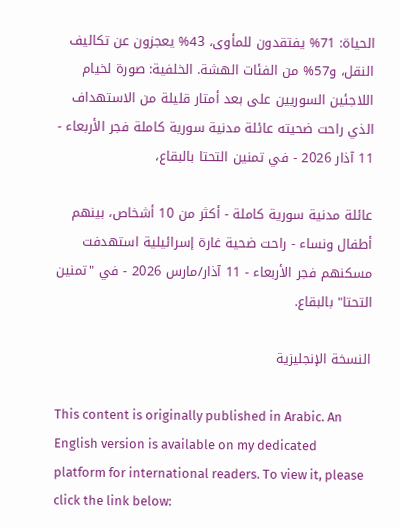الحياة: 71% يفتقدون للمأوى، 43% يعجزون عن تكاليف النقل، و57% من الفئات الهشة. الخلفية: صورة لخيام اللاجئين السوريين على بعد أمتار قليلة من الاستهداف الذي راحت ضحيته عائلة مدنية سورية كاملة فجر الأربعاء - 11 آذار 2026 - في تمنين التحتا بالبقاع،

عائلة مدنية سورية كاملة - أكثر من 10 أشخاص، بينهم أطفال ونساء - راحت ضحية غارة إسرائيلية استهدفت مسكنهم فجر الأربعاء - 11 آذار/مارس 2026 - في "تمنين التحتا" بالبقاع.

النسخة الإنجليزية

This content is originally published in Arabic. An English version is available on my dedicated platform for international readers. To view it, please click the link below: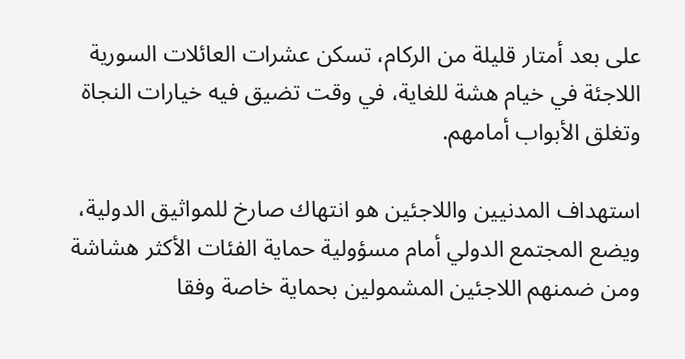على بعد أمتار قليلة من الركام، تسكن عشرات العائلات السورية اللاجئة في خيام هشة للغاية، في وقت تضيق فيه خيارات النجاة وتغلق الأبواب أمامهم.

استهداف المدنيين واللاجئين هو انتهاك صارخ للمواثيق الدولية، ويضع المجتمع الدولي أمام مسؤولية حماية الفئات الأكثر هشاشة ومن ضمنهم اللاجئين المشمولين بحماية خاصة وفقا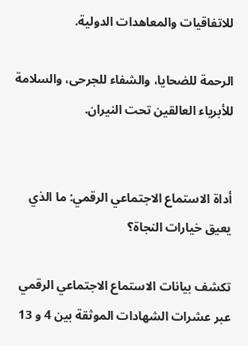للاتفاقيات والمعاهدات الدولية.

الرحمة للضحايا، والشفاء للجرحى، والسلامة للأبرياء العالقين تحت النيران.


أداة الاستماع الاجتماعي الرقمي: ما الذي يعيق خيارات النجاة؟

تكشف بيانات الاستماع الاجتماعي الرقمي عبر عشرات الشهادات الموثقة بين 4 و 13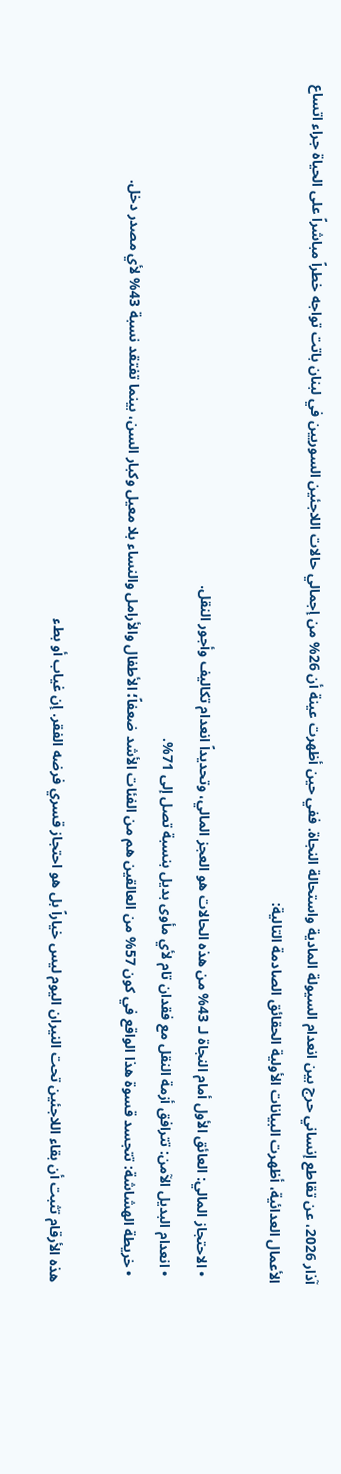آذار 2026، عن تقاطع إنساني حرج بين انعدام السيولة المادية واستحالة النجاة. ففي حين أظهرت عينة أن 26% من إجمالي حالات اللاجئين السوريين في لبنان باتت تواجه خطراً مباشراً على الحياة جراء اتساع الأعمال العدائية، أظهرت البيانات الأولية الحقائق الصادمة التالية:

  • الاحتجاز المالي: العائق الأول أمام النجاة لـ 43% من هذه الحالات هو العجز المالي، وتحديداً انعدام تكاليف وأجور النقل.
  • انعدام البديل الآمن: تترافق أزمة النقل مع فقدان تام لأي مأوى بديل بنسبة تصل إلى 71%.
  • خريطة الهشاشة: تتجسد قسوة هذا الواقع في كون 57% من العالقين هم من الفئات الأشد ضعفاً؛ الأطفال والأرامل والنساء بلا معيل وكبار السن، بينما تفتقد نسبة 43% لأي مصدر دخل.

هذه الأرقام تثبت أن بقاء اللاجئين تحت النيران اليوم ليس خياراً بل هو احتجاز قسري فرضه الفقر. إن غياب أو بطء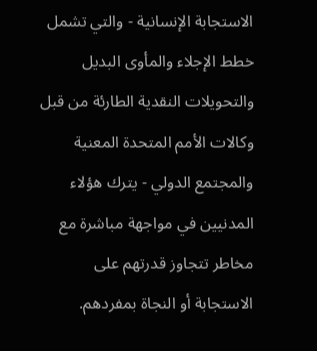الاستجابة الإنسانية - والتي تشمل خطط الإجلاء والمأوى البديل والتحويلات النقدية الطارئة من قبل وكالات الأمم المتحدة المعنية والمجتمع الدولي - يترك هؤلاء المدنيين في مواجهة مباشرة مع مخاطر تتجاوز قدرتهم على الاستجابة أو النجاة بمفردهم.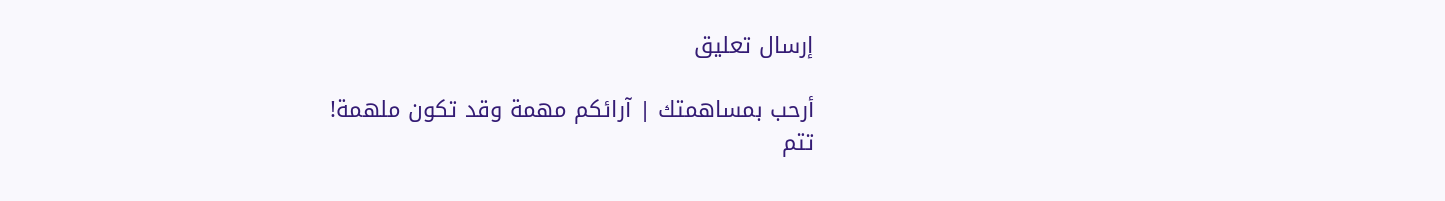إرسال تعليق

أرحب بمساهمتك | آرائكم مهمة وقد تكون ملهمة!
تتم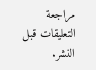مراجعة التعليقات قبل النشر.